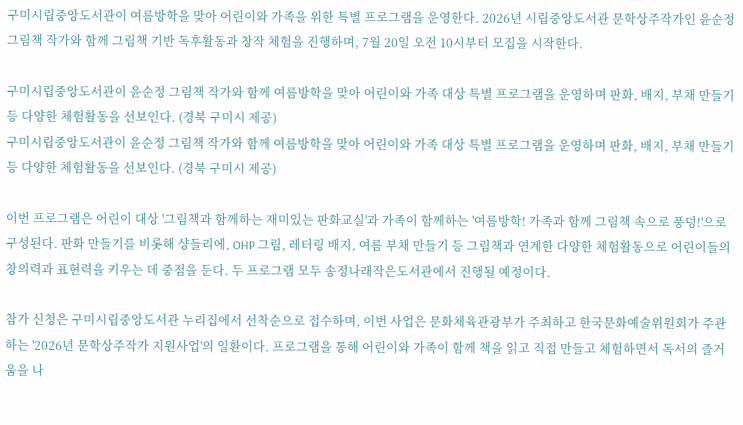구미시립중앙도서관이 여름방학을 맞아 어린이와 가족을 위한 특별 프로그램을 운영한다. 2026년 시립중앙도서관 문학상주작가인 윤순정 그림책 작가와 함께 그림책 기반 독후활동과 창작 체험을 진행하며, 7월 20일 오전 10시부터 모집을 시작한다.

구미시립중앙도서관이 윤순정 그림책 작가와 함께 여름방학을 맞아 어린이와 가족 대상 특별 프로그램을 운영하며 판화, 배지, 부채 만들기 등 다양한 체험활동을 선보인다. (경북 구미시 제공)
구미시립중앙도서관이 윤순정 그림책 작가와 함께 여름방학을 맞아 어린이와 가족 대상 특별 프로그램을 운영하며 판화, 배지, 부채 만들기 등 다양한 체험활동을 선보인다. (경북 구미시 제공)

이번 프로그램은 어린이 대상 '그림책과 함께하는 재미있는 판화교실'과 가족이 함께하는 '여름방학! 가족과 함께 그림책 속으로 풍덩!'으로 구성된다. 판화 만들기를 비롯해 샹들리에, OHP 그림, 레터링 배지, 여름 부채 만들기 등 그림책과 연계한 다양한 체험활동으로 어린이들의 창의력과 표현력을 키우는 데 중점을 둔다. 두 프로그램 모두 송정나래작은도서관에서 진행될 예정이다.

참가 신청은 구미시립중앙도서관 누리집에서 선착순으로 접수하며, 이번 사업은 문화체육관광부가 주최하고 한국문화예술위원회가 주관하는 '2026년 문학상주작가 지원사업'의 일환이다. 프로그램을 통해 어린이와 가족이 함께 책을 읽고 직접 만들고 체험하면서 독서의 즐거움을 나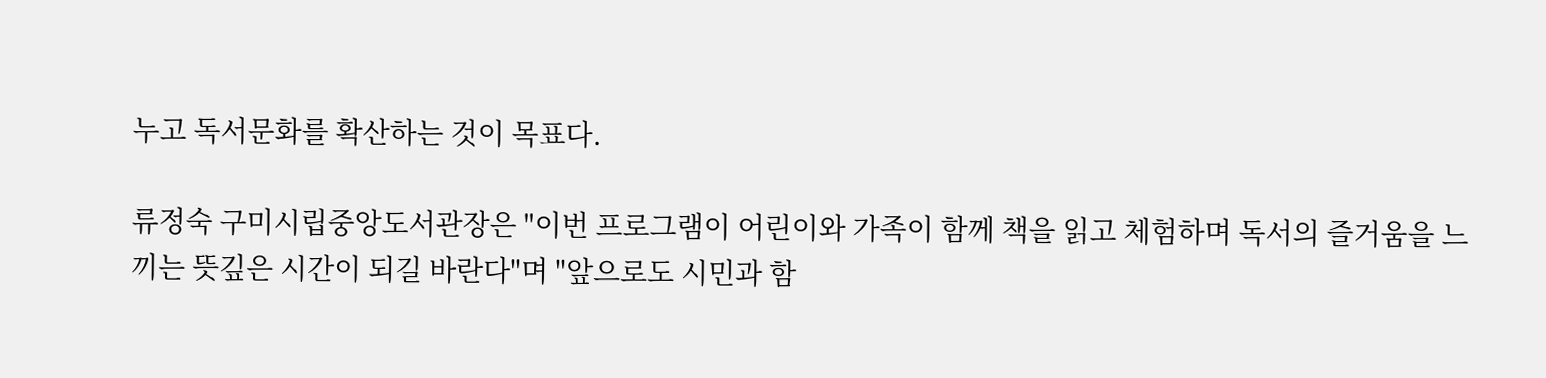누고 독서문화를 확산하는 것이 목표다.

류정숙 구미시립중앙도서관장은 "이번 프로그램이 어린이와 가족이 함께 책을 읽고 체험하며 독서의 즐거움을 느끼는 뜻깊은 시간이 되길 바란다"며 "앞으로도 시민과 함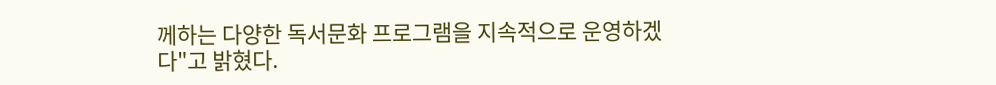께하는 다양한 독서문화 프로그램을 지속적으로 운영하겠다"고 밝혔다.